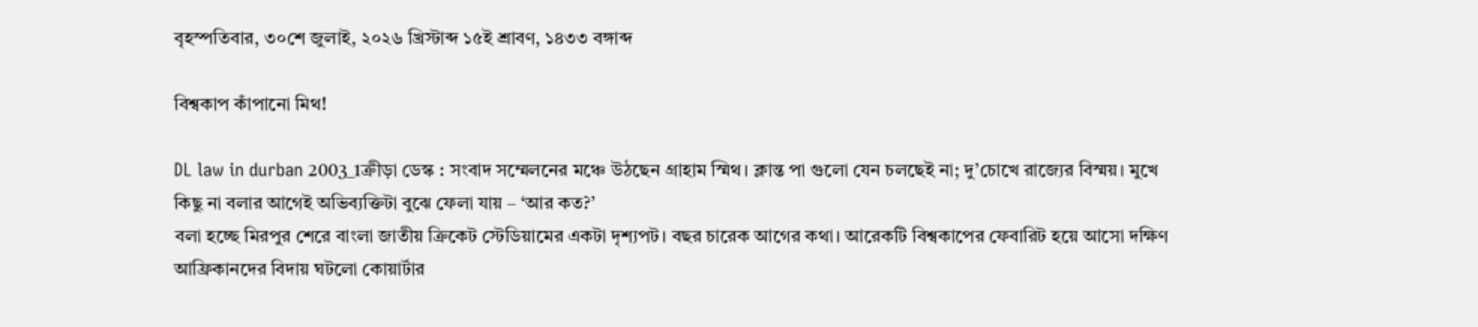বৃহস্পতিবার, ৩০শে জুলাই, ২০২৬ খ্রিস্টাব্দ ১৫ই শ্রাবণ, ১৪৩৩ বঙ্গাব্দ

বিশ্বকাপ কাঁপানো মিথ!

DL law in durban 2003_1ক্রীড়া ডেস্ক : সংবাদ সম্মেলনের মঞ্চে উঠছেন গ্রাহাম স্মিথ। ক্লান্ত পা গুলো যেন চলছেই না; দু’চোখে রাজ্যের বিস্ময়। মুখে কিছু না বলার আগেই অভিব্যক্তিটা বুঝে ফেলা যায় – ‘আর কত?’
বলা হচ্ছে মিরপুর শেরে বাংলা জাতীয় ক্রিকেট স্টেডিয়ামের একটা দৃশ্যপট। বছর চারেক আগের কথা। আরেকটি বিশ্বকাপের ফেবারিট হয়ে আসো দক্ষিণ আফ্রিকানদের বিদায় ঘটলো কোয়ার্টার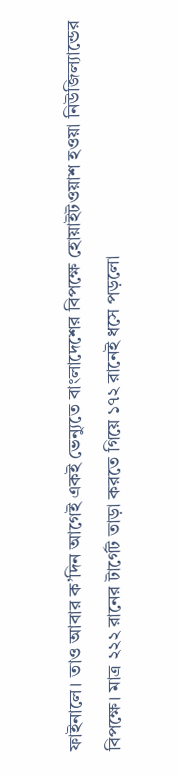ফাইনালে। তাও আবার ক’দিন আগেই একই ভেন্যুতে বাংলাদেশের বিপক্ষে হোয়াইটওয়াশ হওয়া নিউজিল্যান্ডের বিপক্ষে। মাত্র ২২২ রানের টার্গেট তাড়া করতে গিয়ে ১৭২ রানেই ধসে পড়লো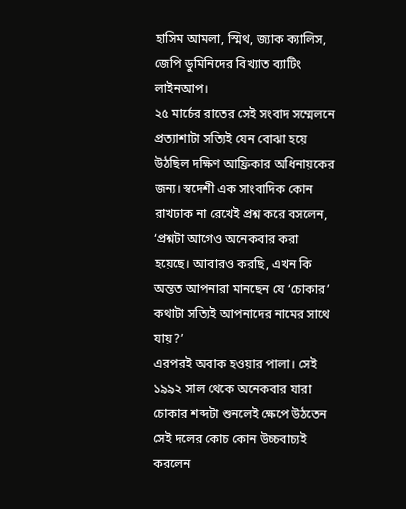হাসিম আমলা, স্মিথ, জ্যাক ক্যালিস, জেপি ডুমিনিদের বিখ্যাত ব্যাটিং লাইনআপ।
২৫ মার্চের রাতের সেই সংবাদ সম্মেলনে প্রত্যাশাটা সত্যিই যেন বোঝা হয়ে উঠছিল দক্ষিণ আফ্রিকার অধিনায়কের জন্য। স্বদেশী এক সাংবাদিক কোন রাখঢাক না রেখেই প্রশ্ন করে বসলেন, ‘প্রশ্নটা আগেও অনেকবার করা হয়েছে। আবারও করছি, এখন কি অন্তত আপনারা মানছেন যে ‘চোকার’ কথাটা সত্যিই আপনাদের নামের সাথে যায়?’
এরপরই অবাক হওয়ার পালা। সেই ১৯৯২ সাল থেকে অনেকবার যারা চোকার শব্দটা শুনলেই ক্ষেপে উঠতেন সেই দলের কোচ কোন উচ্চবাচ্যই করলেন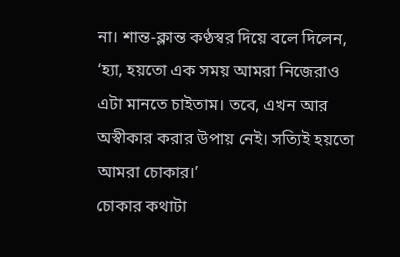না। শান্ত-ক্লান্ত কণ্ঠস্বর দিয়ে বলে দিলেন, ‘হ্যা, হয়তো এক সময় আমরা নিজেরাও এটা মানতে চাইতাম। তবে, এখন আর অস্বীকার করার উপায় নেই। সত্যিই হয়তো আমরা চোকার।’
চোকার কথাটা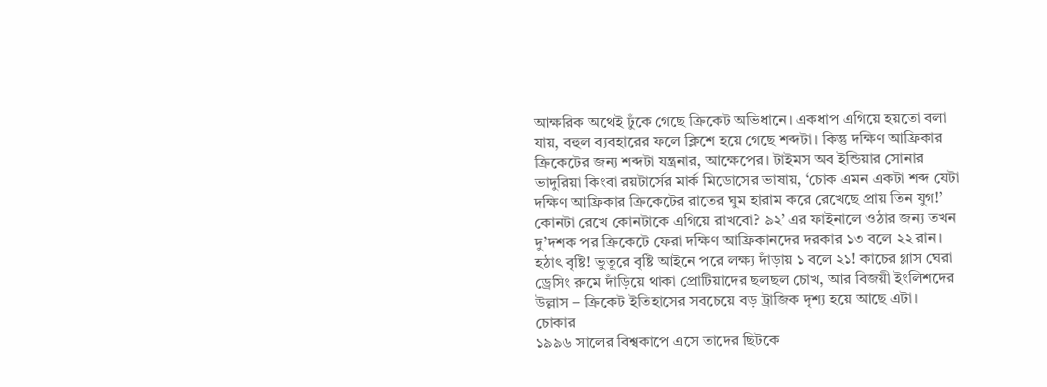আক্ষরিক অথেই ঢুঁকে গেছে ক্রিকেট অভিধানে। একধাপ এগিয়ে হয়তো বলা যায়, বহুল ব্যবহারের ফলে ক্লিশে হয়ে গেছে শব্দটা। কিন্তু দক্ষিণ আফ্রিকার ক্রিকেটের জন্য শব্দটা যন্ত্রনার, আক্ষেপের। টাইমস অব ইন্ডিয়ার সোনার ভাদুরিয়া কিংবা রয়টার্সের মার্ক মিডোসের ভাষায়, ‘চোক এমন একটা শব্দ যেটা দক্ষিণ আফ্রিকার ক্রিকেটের রাতের ঘুম হারাম করে রেখেছে প্রায় তিন যুগ!’
কোনটা রেখে কোনটাকে এগিয়ে রাখবো? ৯২’ এর ফাইনালে ওঠার জন্য তখন দু’দশক পর ক্রিকেটে ফেরা দক্ষিণ আফ্রিকানদের দরকার ১৩ বলে ২২ রান। হঠাৎ বৃষ্টি! ভুতূরে বৃষ্টি আইনে পরে লক্ষ্য দাঁড়ায় ১ বলে ২১! কাচের গ্লাস ঘেরা ড্রেসিং রুমে দাঁড়িয়ে থাকা প্রোটিয়াদের ছলছল চোখ, আর বিজয়ী ইংলিশদের উল্লাস – ক্রিকেট ইতিহাসের সবচেয়ে বড় ট্রাজিক দৃশ্য হয়ে আছে এটা।
চোকার
১৯৯৬ সালের বিশ্বকাপে এসে তাদের ছিটকে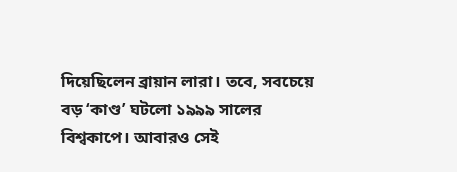দিয়েছিলেন ব্রায়ান লারা। তবে, সবচেয়ে বড় ‘কাণ্ড’ ঘটলো ১৯৯৯ সালের বিশ্বকাপে। আবারও সেই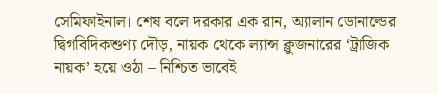সেমিফাইনাল। শেষ বলে দরকার এক রান, অ্যালান ডোনাল্ডের দ্বিগবিদিকশুণ্য দৌড়, নায়ক থেকে ল্যান্স ক্লুজনারের ‘ট্রাজিক নায়ক’ হয়ে ওঠা – নিশ্চিত ভাবেই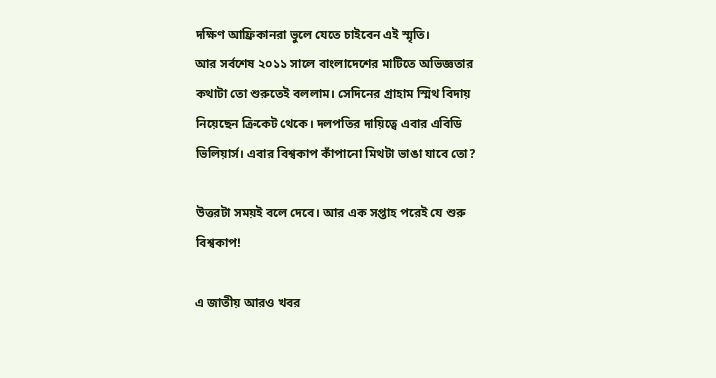দক্ষিণ আফ্রিকানরা ভুলে যেতে চাইবেন এই স্মৃতি।
আর সর্বশেষ ২০১১ সালে বাংলাদেশের মাটিতে অভিজ্ঞতার কথাটা তো শুরুতেই বললাম। সেদিনের গ্রাহাম স্মিথ বিদায় নিয়েছেন ক্রিকেট থেকে। দলপতির দায়িত্বে এবার এবিডি ভিলিয়ার্স। এবার বিশ্বকাপ কাঁপানো মিথটা ভাঙা যাবে তো?

উত্তরটা সময়ই বলে দেবে। আর এক সপ্তাহ পরেই যে শুরু বিশ্বকাপ!

এ জাতীয় আরও খবর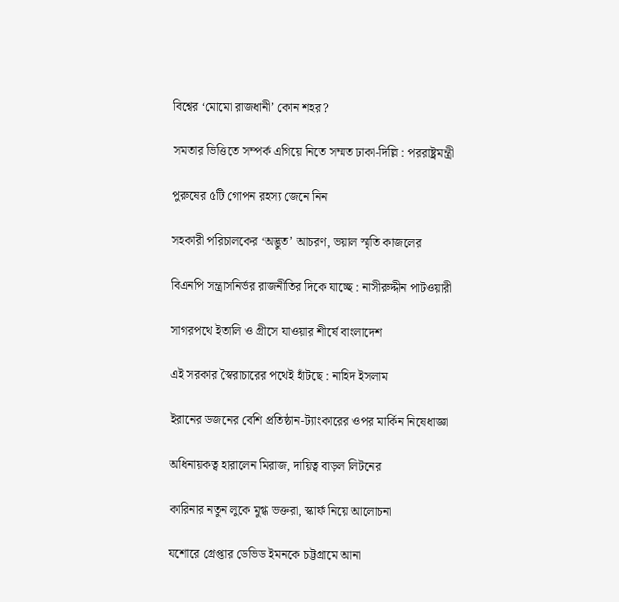বিশ্বের ‘মোমো রাজধানী’ কোন শহর?

সমতার ভিত্তিতে সম্পর্ক এগিয়ে নিতে সম্মত ঢাকা-দিল্লি : পররাষ্ট্রমন্ত্রী

পুরুষের ৫টি গোপন রহস্য জেনে নিন

সহকারী পরিচালকের ‘অদ্ভুত’ আচরণ, ভয়াল স্মৃতি কাজলের

বিএনপি সন্ত্রাসনির্ভর রাজনীতির দিকে যাচ্ছে : নাসীরুদ্দীন পাটওয়ারী

সাগরপথে ইতালি ও গ্রীসে যাওয়ার শীর্ষে বাংলাদেশ

এই সরকার স্বৈরাচারের পথেই হাঁটছে : নাহিদ ইসলাম

ইরানের ডজনের বেশি প্রতিষ্ঠান-ট্যাংকারের ওপর মার্কিন নিষেধাজ্ঞা

অধিনায়কত্ব হারালেন মিরাজ, দায়িত্ব বাড়ল লিটনের

কারিনার নতুন লুকে মুগ্ধ ভক্তরা, স্কার্ফ নিয়ে আলোচনা

যশোরে গ্রেপ্তার ডেভিড ইমনকে চট্টগ্রামে আনা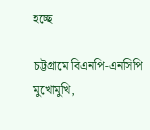হচ্ছে

চট্টগ্রামে বিএনপি-এনসিপি মুখোমুখি,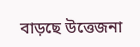বাড়ছে উত্তেজনা